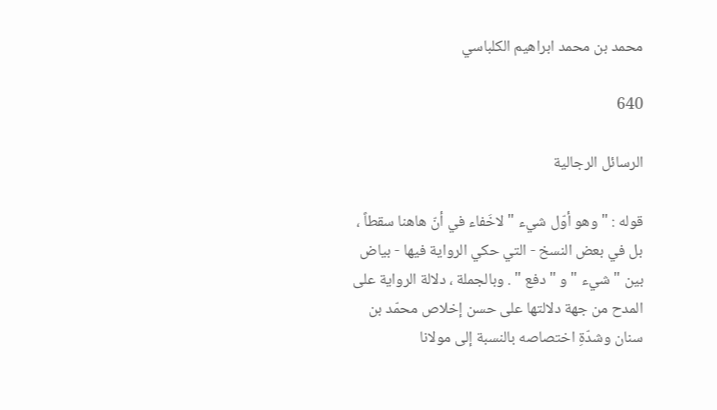محمد بن محمد ابراهيم الكلباسي

640

الرسائل الرجالية

قوله : " وهو أوّل شيء " لاخَفاء في أنّ هاهنا سقطاً ، بل في بعض النسخ - التي حكي الرواية فيها - بياض بين " شيء " و " دفع " . وبالجملة ، دلالة الرواية على المدح من جهة دلالتها على حسن إخلاص محمّد بن سنان وشدّةِ اختصاصه بالنسبة إلى مولانا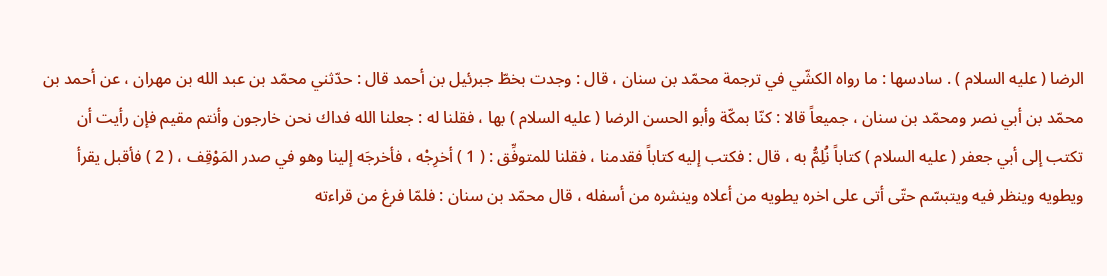الرضا ( عليه السلام ) . سادسها : ما رواه الكشّي في ترجمة محمّد بن سنان ، قال : وجدت بخطّ جبرئيل بن أحمد قال : حدّثني محمّد بن عبد الله بن مهران ، عن أحمد بن محمّد بن أبي نصر ومحمّد بن سنان ، جميعاً قالا : كنّا بمكّة وأبو الحسن الرضا ( عليه السلام ) بها ، فقلنا له : جعلنا الله فداك نحن خارجون وأنتم مقيم فإن رأيت أن تكتب إلى أبي جعفر ( عليه السلام ) كتاباً نُلِمُّ به ، قال : فكتب إليه كتاباً فقدمنا ، فقلنا للمتوفِّق : ( 1 ) أخرِجْه ، فأخرجَه إلينا وهو في صدر المَوْقِف ، ( 2 ) فأقبل يقرأ ويطويه وينظر فيه ويتبسّم حتّى أتى على اخره يطويه من أعلاه وينشره من أسفله ، قال محمّد بن سنان : فلمّا فرغ من قراءته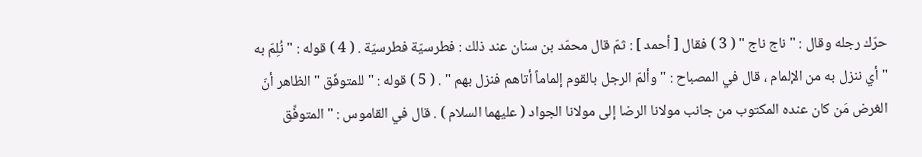حرّك رجله وقال : " ناج ناج " ( 3 ) فقال [ أحمد ] : ثمّ قال محمّد بن سنان عند ذلك : فطرسيّة فطرسيّة . ( 4 ) قوله : " نُلِمّ به " أي ننزل به من الإلمام ، قال في المصباح : " وألمّ الرجل بالقوم إلماماً أتاهم فنزل بهم " . ( 5 ) قوله : " للمتوفّق " الظاهر أنّ الغرض مَن كان عنده المكتوب من جانب مولانا الرضا إلى مولانا الجواد ( عليهما السلام ) . قال في القاموس : " المتوفِّق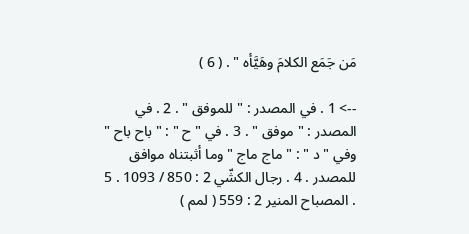مَن جَمَع الكلامَ وهَيَّأه " . ( 6 )

--> 1 . في المصدر : " للموفق " . 2 . في المصدر : " موفق " . 3 . في " ح " : " باح باح " وفي " د " : " ماج ماج " وما أثبتناه موافق للمصدر . 4 . رجال الكشّي 2 : 850 / 1093 . 5 . المصباح المنير 2 : 559 ( لمم )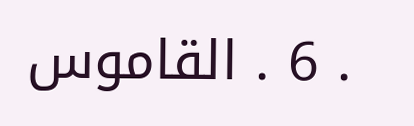. 6 . القاموس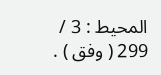المحيط : 3 / 299 ( وفق ) .